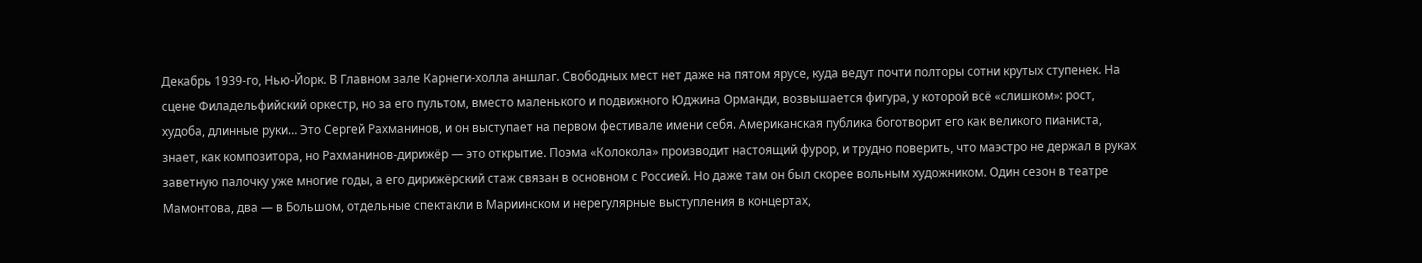Декабрь 1939-го, Нью-Йорк. В Главном зале Карнеги-холла аншлаг. Свободных мест нет даже на пятом ярусе, куда ведут почти полторы сотни крутых ступенек. На сцене Филадельфийский оркестр, но за его пультом, вместо маленького и подвижного Юджина Орманди, возвышается фигура, у которой всё «слишком»: рост, худоба, длинные руки… Это Сергей Рахманинов, и он выступает на первом фестивале имени себя. Американская публика боготворит его как великого пианиста, знает, как композитора, но Рахманинов-дирижёр — это открытие. Поэма «Колокола» производит настоящий фурор, и трудно поверить, что маэстро не держал в руках заветную палочку уже многие годы, а его дирижёрский стаж связан в основном с Россией. Но даже там он был скорее вольным художником. Один сезон в театре Мамонтова, два — в Большом, отдельные спектакли в Мариинском и нерегулярные выступления в концертах,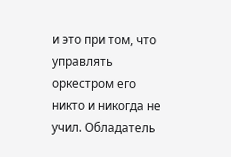и это при том, что управлять оркестром его никто и никогда не учил. Обладатель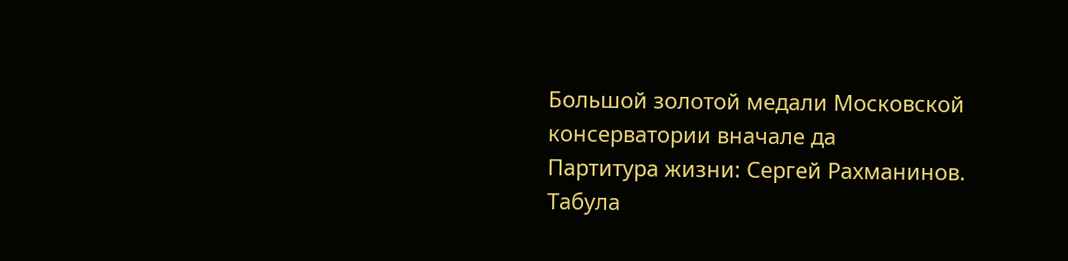Большой золотой медали Московской консерватории вначале да
Партитура жизни: Сергей Рахманинов. Табула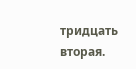тридцать вторая.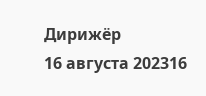Дирижёр
16 августа 202316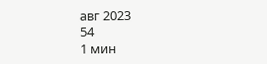авг 2023
54
1 мин